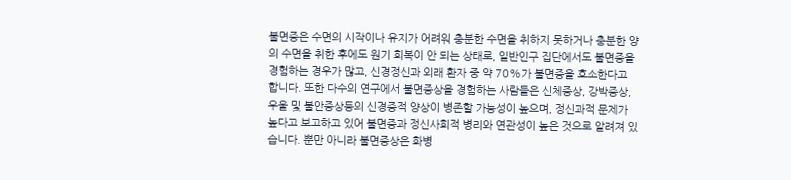불면증은 수면의 시작이나 유지가 어려워 충분한 수면을 취하지 못하거나 충분한 양의 수면을 취한 후에도 원기 회복이 안 되는 상태로, 일반인구 집단에서도 불면증을 경험하는 경우가 많고, 신경정신과 외래 환자 중 약 70%가 불면증을 호소한다고 합니다. 또한 다수의 연구에서 불면증상을 경험하는 사람들은 신체증상, 강박증상, 우울 및 불안증상등의 신경증적 양상이 병존할 가능성이 높으며, 정신과적 문제가 높다고 보고하고 있어 불면증과 정신사회적 병리와 연관성이 높은 것으로 알려져 있습니다. 뿐만 아니라 불면증상은 화병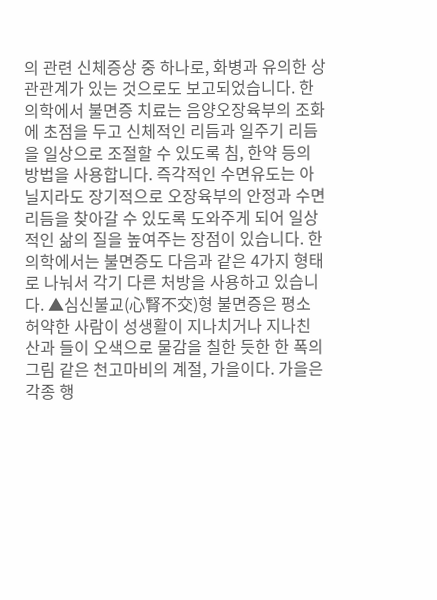의 관련 신체증상 중 하나로, 화병과 유의한 상관관계가 있는 것으로도 보고되었습니다. 한의학에서 불면증 치료는 음양오장육부의 조화에 초점을 두고 신체적인 리듬과 일주기 리듬을 일상으로 조절할 수 있도록 침, 한약 등의 방법을 사용합니다. 즉각적인 수면유도는 아닐지라도 장기적으로 오장육부의 안정과 수면 리듬을 찾아갈 수 있도록 도와주게 되어 일상적인 삶의 질을 높여주는 장점이 있습니다. 한의학에서는 불면증도 다음과 같은 4가지 형태로 나눠서 각기 다른 처방을 사용하고 있습니다. ▲심신불교(心腎不交)형 불면증은 평소 허약한 사람이 성생활이 지나치거나 지나친
산과 들이 오색으로 물감을 칠한 듯한 한 폭의 그림 같은 천고마비의 계절, 가을이다. 가을은 각종 행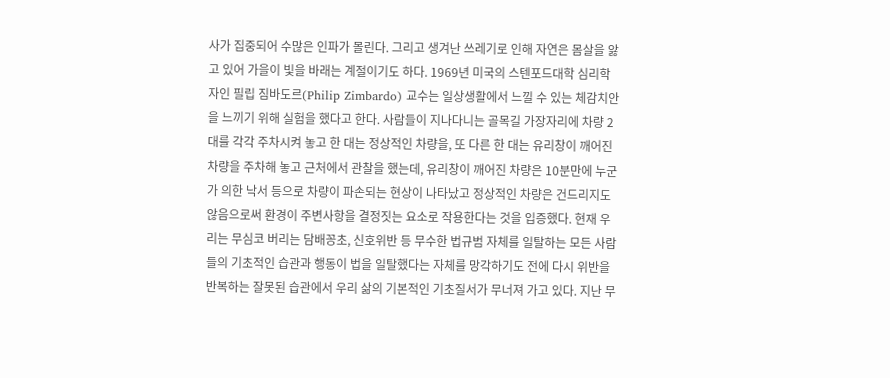사가 집중되어 수많은 인파가 몰린다. 그리고 생겨난 쓰레기로 인해 자연은 몸살을 앓고 있어 가을이 빛을 바래는 계절이기도 하다. 1969년 미국의 스텐포드대학 심리학자인 필립 짐바도르(Philip Zimbardo) 교수는 일상생활에서 느낄 수 있는 체감치안을 느끼기 위해 실험을 했다고 한다. 사람들이 지나다니는 골목길 가장자리에 차량 2대를 각각 주차시켜 놓고 한 대는 정상적인 차량을, 또 다른 한 대는 유리창이 깨어진 차량을 주차해 놓고 근처에서 관찰을 했는데, 유리창이 깨어진 차량은 10분만에 누군가 의한 낙서 등으로 차량이 파손되는 현상이 나타났고 정상적인 차량은 건드리지도 않음으로써 환경이 주변사항을 결정짓는 요소로 작용한다는 것을 입증했다. 현재 우리는 무심코 버리는 담배꽁초, 신호위반 등 무수한 법규범 자체를 일탈하는 모든 사람들의 기초적인 습관과 행동이 법을 일탈했다는 자체를 망각하기도 전에 다시 위반을 반복하는 잘못된 습관에서 우리 삶의 기본적인 기초질서가 무너져 가고 있다. 지난 무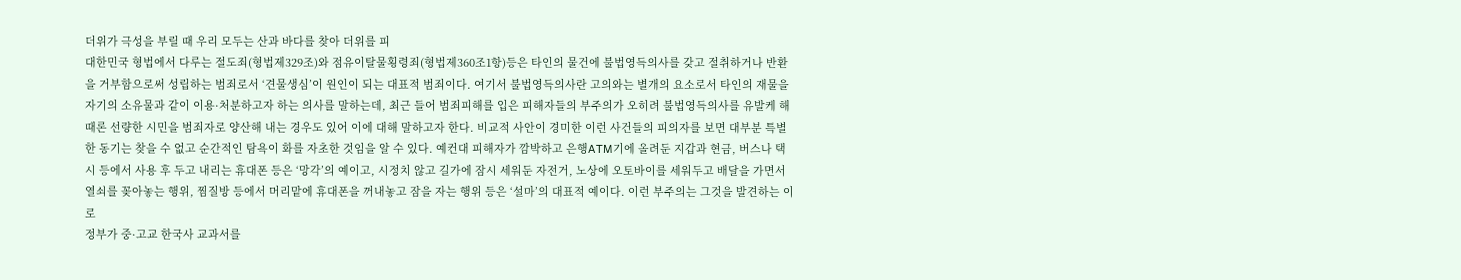더위가 극성을 부릴 때 우리 모두는 산과 바다를 찾아 더위를 피
대한민국 형법에서 다루는 절도죄(형법제329조)와 점유이탈물횡령죄(형법제360조1항)등은 타인의 물건에 불법영득의사를 갖고 절취하거나 반환을 거부함으로써 성립하는 범죄로서 ‘견물생심’이 원인이 되는 대표적 범죄이다. 여기서 불법영득의사란 고의와는 별개의 요소로서 타인의 재물을 자기의 소유물과 같이 이용·처분하고자 하는 의사를 말하는데, 최근 들어 범죄피해를 입은 피해자들의 부주의가 오히려 불법영득의사를 유발케 해 때론 선량한 시민을 범죄자로 양산해 내는 경우도 있어 이에 대해 말하고자 한다. 비교적 사안이 경미한 이런 사건들의 피의자를 보면 대부분 특별한 동기는 찾을 수 없고 순간적인 탐욕이 화를 자초한 것임을 알 수 있다. 예컨대 피해자가 깜박하고 은행ATM기에 올려둔 지갑과 현금, 버스나 택시 등에서 사용 후 두고 내리는 휴대폰 등은 ‘망각’의 예이고, 시정치 않고 길가에 잠시 세워둔 자전거, 노상에 오토바이를 세워두고 배달을 가면서 열쇠를 꽂아놓는 행위, 찜질방 등에서 머리맡에 휴대폰을 꺼내놓고 잠을 자는 행위 등은 ‘설마’의 대표적 예이다. 이런 부주의는 그것을 발견하는 이로
정부가 중·고교 한국사 교과서를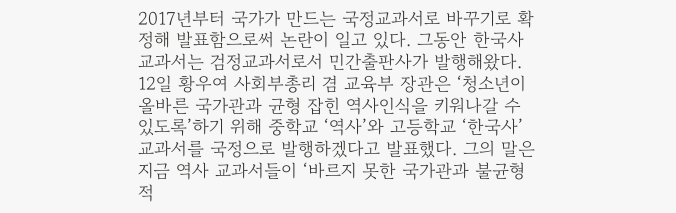2017년부터 국가가 만드는 국정교과서로 바꾸기로 확정해 발표함으로써 논란이 일고 있다. 그동안 한국사 교과서는 검정교과서로서 민간출판사가 발행해왔다. 12일 황우여 사회부총리 겸 교육부 장관은 ‘청소년이 올바른 국가관과 균형 잡힌 역사인식을 키워나갈 수 있도록’하기 위해 중학교 ‘역사’와 고등학교 ‘한국사’ 교과서를 국정으로 발행하겠다고 발표했다. 그의 말은 지금 역사 교과서들이 ‘바르지 못한 국가관과 불균형적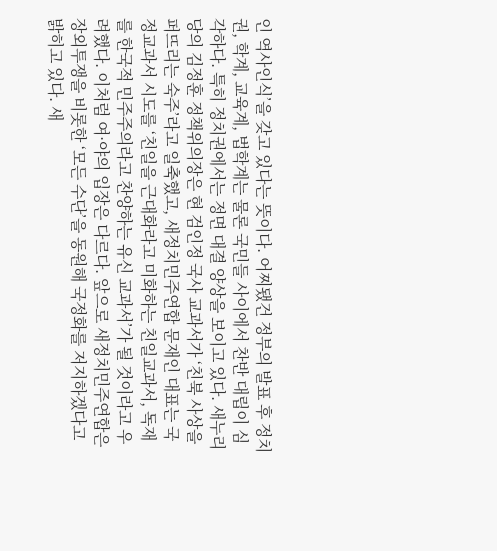인 역사인식’을 갖고 있다는 뜻이다. 어찌됐건 정부의 발표 후 정치권, 학계, 교육계, 법학계는 물론 국민들 사이에서 찬반 대립이 심각하다. 특히 정치권에서는 정면 대결 양상을 보이고 있다. 새누리당의 김정훈 정책위의장은 현 검인정 국사 교과서가 ‘친북 사상을 퍼뜨리는 숙주’라고 일축했고, 새정치민주연합 문재인 대표는 국정교과서 시도를 ‘친일을 근대화라고 미화하는 친일교과서, 독재를 한국적 민주주의라고 찬양하는 유신 교과서’가 될 것이라고 우려했다. 이처럼 여·야의 입장은 다르다. 앞으로 새정치민주연합은 장외투쟁을 비롯한 ‘모든 수단’을 동원해 국정화를 저지하겠다고 밝히고 있다. 새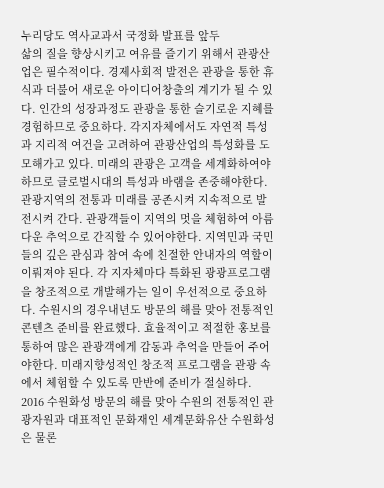누리당도 역사교과서 국정화 발표를 앞두
삶의 질을 향상시키고 여유를 즐기기 위해서 관광산업은 필수적이다. 경제사회적 발전은 관광을 통한 휴식과 더불어 새로운 아이디어창출의 계기가 될 수 있다. 인간의 성장과정도 관광을 통한 슬기로운 지혜를 경험하므로 중요하다. 각지자체에서도 자연적 특성과 지리적 여건을 고려하여 관광산업의 특성화를 도모해가고 있다. 미래의 관광은 고객을 세계화하여야 하므로 글로벌시대의 특성과 바램을 존중해야한다. 관광지역의 전통과 미래를 공존시켜 지속적으로 발전시켜 간다. 관광객들이 지역의 멋을 체험하여 아름다운 추억으로 간직할 수 있어야한다. 지역민과 국민들의 깊은 관심과 참여 속에 친절한 안내자의 역할이 이뤄져야 된다. 각 지자체마다 특화된 광광프로그램을 창조적으로 개발해가는 일이 우선적으로 중요하다. 수원시의 경우내년도 방문의 해를 맞아 전통적인 콘텐츠 준비를 완료했다. 효율적이고 적절한 홍보를 통하여 많은 관광객에게 감동과 추억을 만들어 주어야한다. 미래지향성적인 창조적 프로그램을 관광 속에서 체험할 수 있도록 만반에 준비가 절실하다. 2016 수원화성 방문의 해를 맞아 수원의 전통적인 관광자원과 대표적인 문화재인 세계문화유산 수원화성은 물론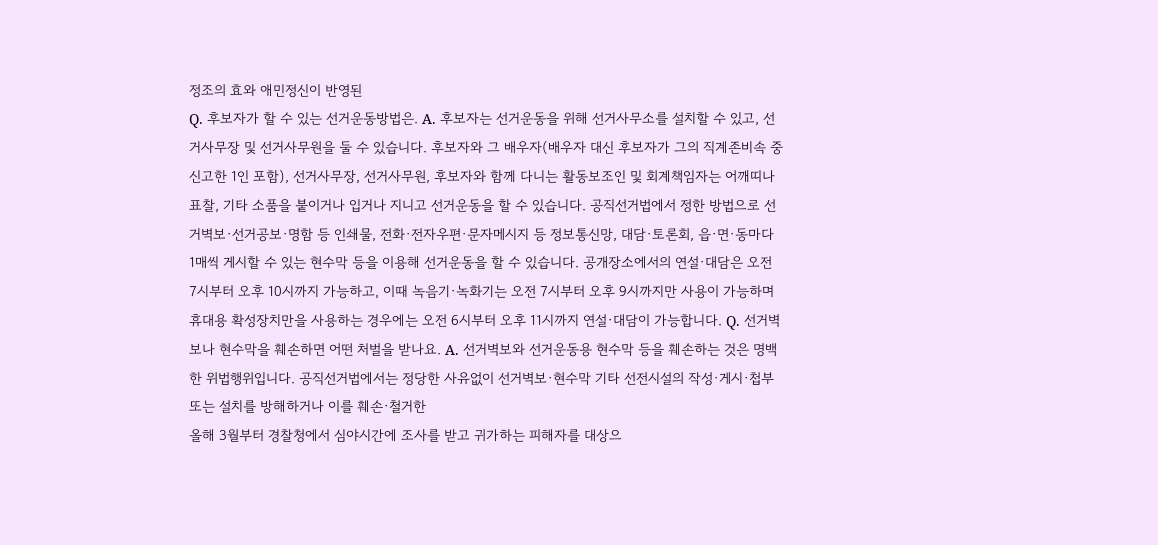정조의 효와 애민정신이 반영된
Q. 후보자가 할 수 있는 선거운동방법은. A. 후보자는 선거운동을 위해 선거사무소를 설치할 수 있고, 선거사무장 및 선거사무원을 둘 수 있습니다. 후보자와 그 배우자(배우자 대신 후보자가 그의 직계존비속 중 신고한 1인 포함), 선거사무장, 선거사무원, 후보자와 함께 다니는 활동보조인 및 회계책임자는 어깨띠나 표찰, 기타 소품을 붙이거나 입거나 지니고 선거운동을 할 수 있습니다. 공직선거법에서 정한 방법으로 선거벽보·선거공보·명함 등 인쇄물, 전화·전자우편·문자메시지 등 정보통신망, 대담·토론회, 읍·면·동마다 1매씩 게시할 수 있는 현수막 등을 이용해 선거운동을 할 수 있습니다. 공개장소에서의 연설·대담은 오전 7시부터 오후 10시까지 가능하고, 이때 녹음기·녹화기는 오전 7시부터 오후 9시까지만 사용이 가능하며 휴대용 확성장치만을 사용하는 경우에는 오전 6시부터 오후 11시까지 연설·대담이 가능합니다. Q. 선거벽보나 현수막을 훼손하면 어떤 처벌을 받나요. A. 선거벽보와 선거운동용 현수막 등을 훼손하는 것은 명백한 위법행위입니다. 공직선거법에서는 정당한 사유없이 선거벽보·현수막 기타 선전시설의 작성·게시·첩부 또는 설치를 방해하거나 이를 훼손·철거한
올해 3월부터 경찰청에서 심야시간에 조사를 받고 귀가하는 피해자를 대상으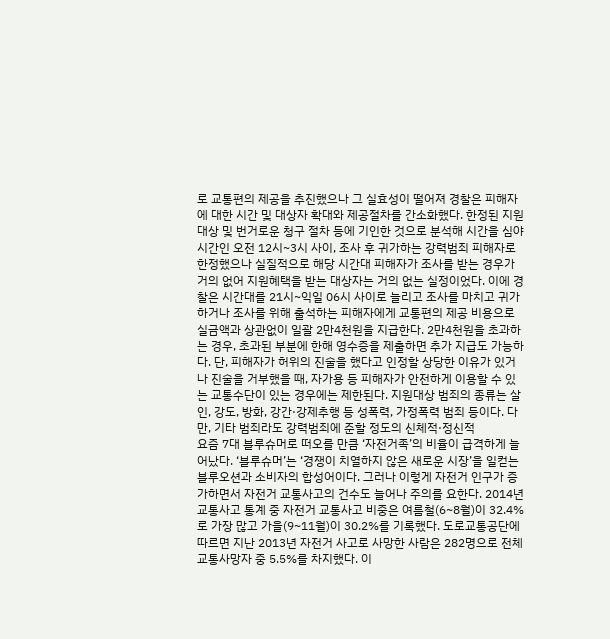로 교통편의 제공을 추진했으나 그 실효성이 떨어져 경찰은 피해자에 대한 시간 및 대상자 확대와 제공절차를 간소화했다. 한정된 지원 대상 및 번거로운 청구 절차 등에 기인한 것으로 분석해 시간을 심야시간인 오전 12시~3시 사이, 조사 후 귀가하는 강력범죄 피해자로 한정했으나 실질적으로 해당 시간대 피해자가 조사를 받는 경우가 거의 없어 지원혜택을 받는 대상자는 거의 없는 실정이었다. 이에 경찰은 시간대를 21시~익일 06시 사이로 늘리고 조사를 마치고 귀가하거나 조사를 위해 출석하는 피해자에게 교통편의 제공 비용으로 실금액과 상관없이 일괄 2만4천원을 지급한다. 2만4천원을 초과하는 경우, 초과된 부분에 한해 영수증을 제출하면 추가 지급도 가능하다. 단, 피해자가 허위의 진술을 했다고 인정할 상당한 이유가 있거나 진술을 거부했을 때, 자가용 등 피해자가 안전하게 이용할 수 있는 교통수단이 있는 경우에는 제한된다. 지원대상 범죄의 종류는 살인, 강도, 방화, 강간·강제추행 등 성폭력, 가정폭력 범죄 등이다. 다만, 기타 범죄라도 강력범죄에 준할 정도의 신체적·정신적
요즘 7대 블루슈머로 떠오를 만큼 ‘자전거족’의 비율이 급격하게 늘어났다. ‘블루슈머’는 ‘경쟁이 치열하지 않은 새로운 시장’을 일컫는 블루오션과 소비자의 합성어이다. 그러나 이렇게 자전거 인구가 증가하면서 자전거 교통사고의 건수도 늘어나 주의를 요한다. 2014년 교통사고 통계 중 자전거 교통사고 비중은 여름철(6~8월)이 32.4%로 가장 많고 가을(9~11월)이 30.2%를 기록했다. 도로교통공단에 따르면 지난 2013년 자전거 사고로 사망한 사람은 282명으로 전체 교통사망자 중 5.5%를 차지했다. 이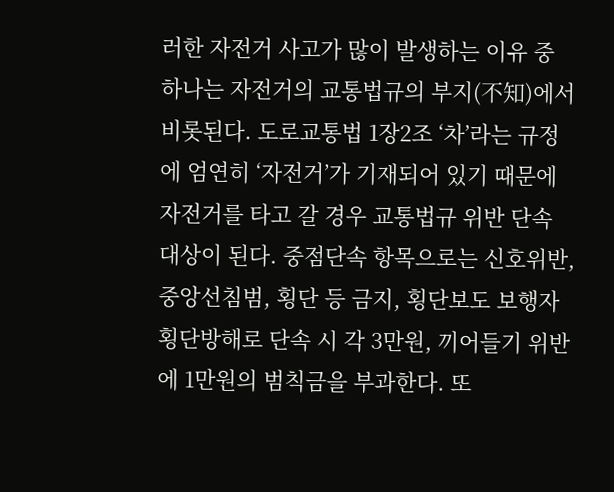러한 자전거 사고가 많이 발생하는 이유 중 하나는 자전거의 교통법규의 부지(不知)에서 비롯된다. 도로교통법 1장2조 ‘차’라는 규정에 엄연히 ‘자전거’가 기재되어 있기 때문에 자전거를 타고 갈 경우 교통법규 위반 단속 대상이 된다. 중점단속 항목으로는 신호위반, 중앙선침범, 횡단 등 금지, 횡단보도 보행자 횡단방해로 단속 시 각 3만원, 끼어들기 위반에 1만원의 범칙금을 부과한다. 또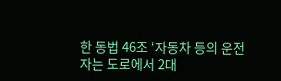한 동법 46조 ‘자동차 등의 운전자는 도로에서 2대